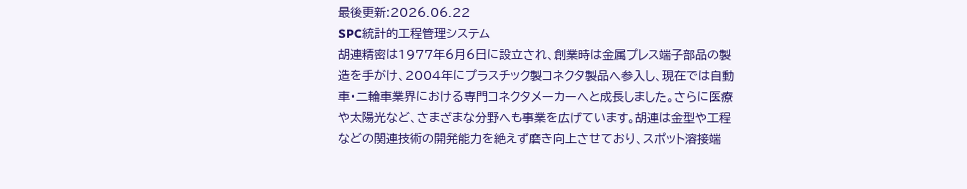最後更新:2026.06.22
SPC統計的工程管理システム
胡連精密は1977年6月6日に設立され、創業時は金属プレス端子部品の製造を手がけ、2004年にプラスチック製コネクタ製品へ参入し、現在では自動車・二輪車業界における専門コネクタメーカーへと成長しました。さらに医療や太陽光など、さまざまな分野へも事業を広げています。胡連は金型や工程などの関連技術の開発能力を絶えず磨き向上させており、スポット溶接端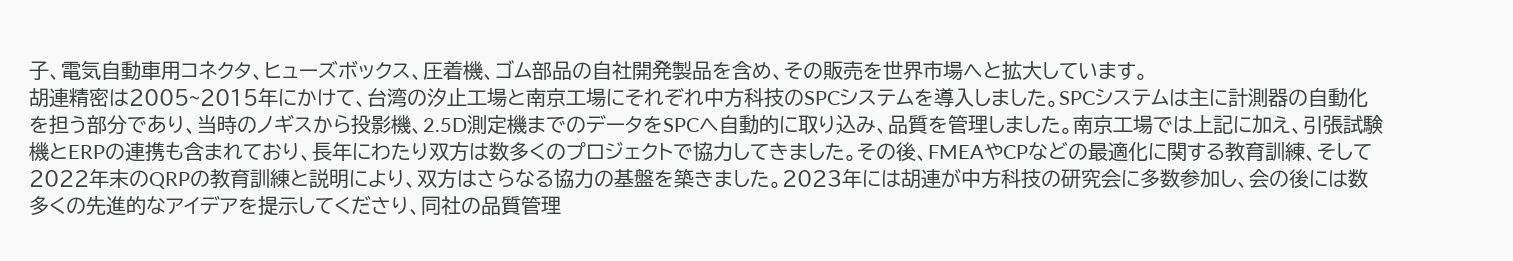子、電気自動車用コネクタ、ヒューズボックス、圧着機、ゴム部品の自社開発製品を含め、その販売を世界市場へと拡大しています。
胡連精密は2005~2015年にかけて、台湾の汐止工場と南京工場にそれぞれ中方科技のSPCシステムを導入しました。SPCシステムは主に計測器の自動化を担う部分であり、当時のノギスから投影機、2.5D測定機までのデータをSPCへ自動的に取り込み、品質を管理しました。南京工場では上記に加え、引張試験機とERPの連携も含まれており、長年にわたり双方は数多くのプロジェクトで協力してきました。その後、FMEAやCPなどの最適化に関する教育訓練、そして2022年末のQRPの教育訓練と説明により、双方はさらなる協力の基盤を築きました。2023年には胡連が中方科技の研究会に多数参加し、会の後には数多くの先進的なアイデアを提示してくださり、同社の品質管理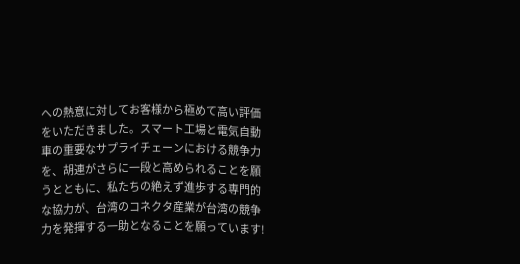への熱意に対してお客様から極めて高い評価をいただきました。スマート工場と電気自動車の重要なサプライチェーンにおける競争力を、胡連がさらに一段と高められることを願うとともに、私たちの絶えず進歩する専門的な協力が、台湾のコネクタ産業が台湾の競争力を発揮する一助となることを願っています!